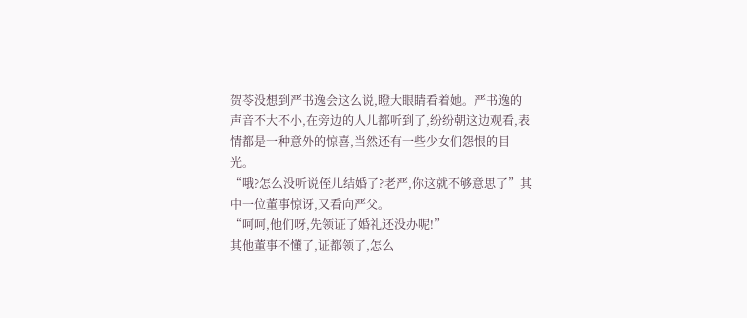贺苓没想到严书逸会这么说,瞪大眼睛看着她。严书逸的声音不大不小,在旁边的人儿都听到了,纷纷朝这边观看,表情都是一种意外的惊喜,当然还有一些少女们怨恨的目光。
“哦?怎么没听说侄儿结婚了?老严,你这就不够意思了”其中一位董事惊讶,又看向严父。
“呵呵,他们呀,先领证了婚礼还没办呢!”
其他董事不懂了,证都领了,怎么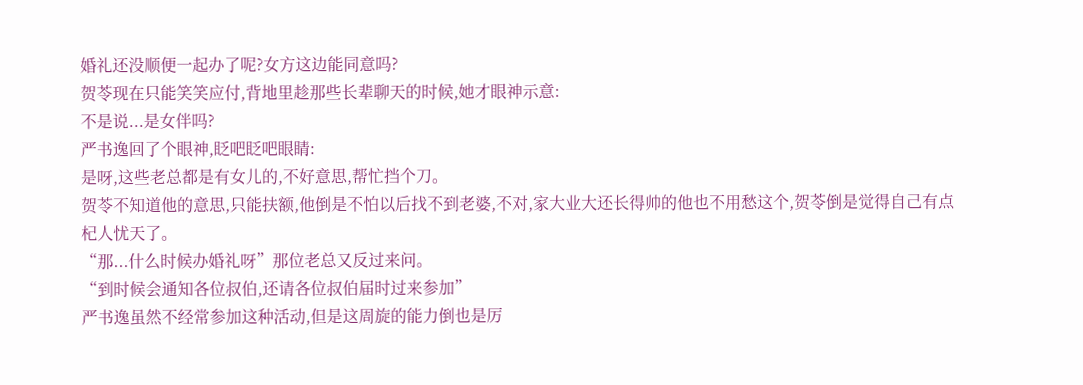婚礼还没顺便一起办了呢?女方这边能同意吗?
贺苓现在只能笑笑应付,背地里趁那些长辈聊天的时候,她才眼神示意:
不是说...是女伴吗?
严书逸回了个眼神,眨吧眨吧眼睛:
是呀,这些老总都是有女儿的,不好意思,帮忙挡个刀。
贺苓不知道他的意思,只能扶额,他倒是不怕以后找不到老婆,不对,家大业大还长得帅的他也不用愁这个,贺苓倒是觉得自己有点杞人忧天了。
“那...什么时候办婚礼呀”那位老总又反过来问。
“到时候会通知各位叔伯,还请各位叔伯届时过来参加”
严书逸虽然不经常参加这种活动,但是这周旋的能力倒也是厉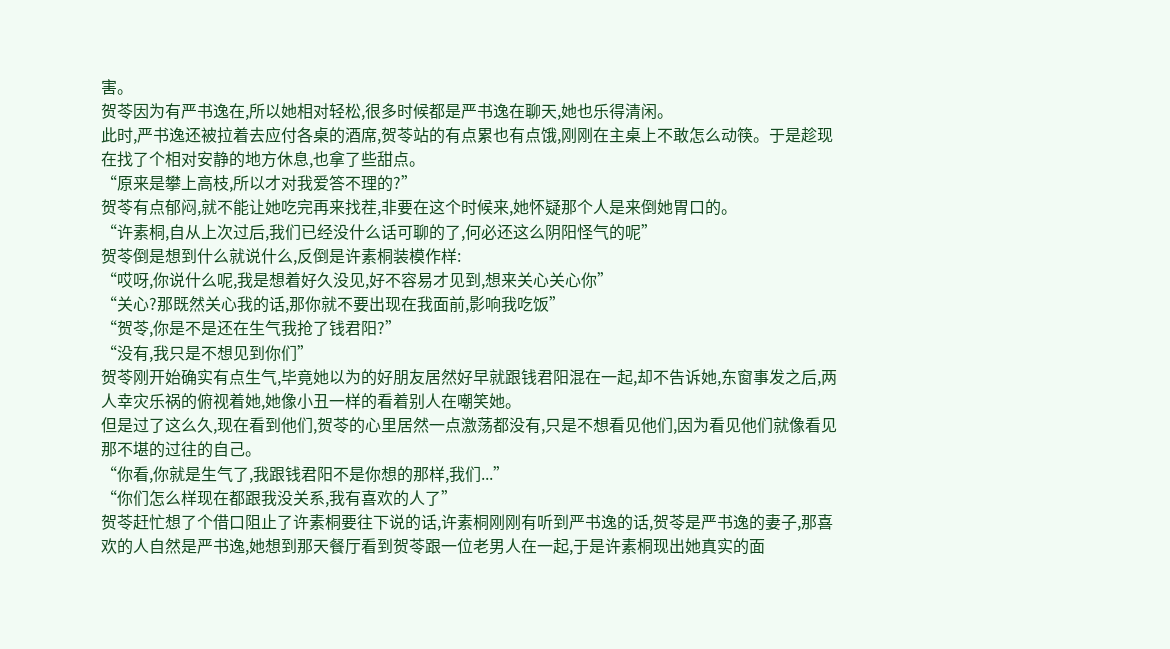害。
贺苓因为有严书逸在,所以她相对轻松,很多时候都是严书逸在聊天,她也乐得清闲。
此时,严书逸还被拉着去应付各桌的酒席,贺苓站的有点累也有点饿,刚刚在主桌上不敢怎么动筷。于是趁现在找了个相对安静的地方休息,也拿了些甜点。
“原来是攀上高枝,所以才对我爱答不理的?”
贺苓有点郁闷,就不能让她吃完再来找茬,非要在这个时候来,她怀疑那个人是来倒她胃口的。
“许素桐,自从上次过后,我们已经没什么话可聊的了,何必还这么阴阳怪气的呢”
贺苓倒是想到什么就说什么,反倒是许素桐装模作样:
“哎呀,你说什么呢,我是想着好久没见,好不容易才见到,想来关心关心你”
“关心?那既然关心我的话,那你就不要出现在我面前,影响我吃饭”
“贺苓,你是不是还在生气我抢了钱君阳?”
“没有,我只是不想见到你们”
贺苓刚开始确实有点生气,毕竟她以为的好朋友居然好早就跟钱君阳混在一起,却不告诉她,东窗事发之后,两人幸灾乐祸的俯视着她,她像小丑一样的看着别人在嘲笑她。
但是过了这么久,现在看到他们,贺苓的心里居然一点激荡都没有,只是不想看见他们,因为看见他们就像看见那不堪的过往的自己。
“你看,你就是生气了,我跟钱君阳不是你想的那样,我们...”
“你们怎么样现在都跟我没关系,我有喜欢的人了”
贺苓赶忙想了个借口阻止了许素桐要往下说的话,许素桐刚刚有听到严书逸的话,贺苓是严书逸的妻子,那喜欢的人自然是严书逸,她想到那天餐厅看到贺苓跟一位老男人在一起,于是许素桐现出她真实的面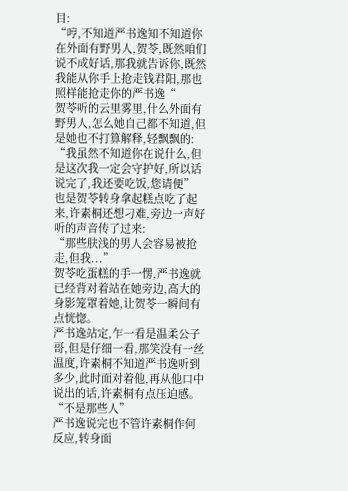目:
“哼,不知道严书逸知不知道你在外面有野男人,贺苓,既然咱们说不成好话,那我就告诉你,既然我能从你手上抢走钱君阳,那也照样能抢走你的严书逸“
贺苓听的云里雾里,什么外面有野男人,怎么她自己都不知道,但是她也不打算解释,轻飘飘的:
“我虽然不知道你在说什么,但是这次我一定会守护好,所以话说完了,我还要吃饭,您请便”
也是贺苓转身拿起糕点吃了起来,许素桐还想刁难,旁边一声好听的声音传了过来:
“那些肤浅的男人会容易被抢走,但我...”
贺苓吃蛋糕的手一愣,严书逸就已经背对着站在她旁边,高大的身影笼罩着她,让贺苓一瞬间有点恍惚。
严书逸站定,乍一看是温柔公子哥,但是仔细一看,那笑没有一丝温度,许素桐不知道严书逸听到多少,此时面对着他,再从他口中说出的话,许素桐有点压迫感。
“不是那些人”
严书逸说完也不管许素桐作何反应,转身面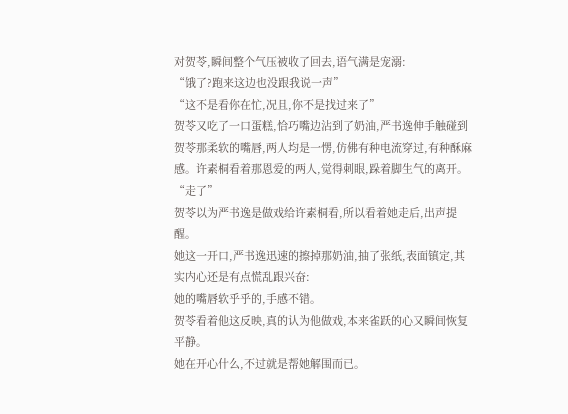对贺苓,瞬间整个气压被收了回去,语气满是宠溺:
“饿了?跑来这边也没跟我说一声”
“这不是看你在忙,况且,你不是找过来了”
贺苓又吃了一口蛋糕,恰巧嘴边沾到了奶油,严书逸伸手触碰到贺苓那柔软的嘴唇,两人均是一愣,仿佛有种电流穿过,有种酥麻感。许素桐看着那恩爱的两人,觉得刺眼,跺着脚生气的离开。
“走了”
贺苓以为严书逸是做戏给许素桐看,所以看着她走后,出声提醒。
她这一开口,严书逸迅速的擦掉那奶油,抽了张纸,表面镇定,其实内心还是有点慌乱跟兴奋:
她的嘴唇软乎乎的,手感不错。
贺苓看着他这反映,真的认为他做戏,本来雀跃的心又瞬间恢复平静。
她在开心什么,不过就是帮她解围而已。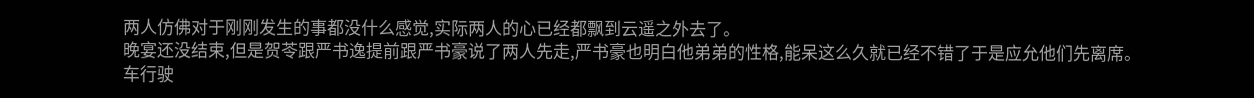两人仿佛对于刚刚发生的事都没什么感觉,实际两人的心已经都飘到云遥之外去了。
晚宴还没结束,但是贺苓跟严书逸提前跟严书豪说了两人先走,严书豪也明白他弟弟的性格,能呆这么久就已经不错了于是应允他们先离席。
车行驶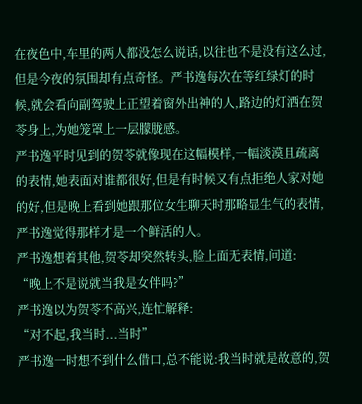在夜色中,车里的两人都没怎么说话,以往也不是没有这么过,但是今夜的氛围却有点奇怪。严书逸每次在等红绿灯的时候,就会看向副驾驶上正望着窗外出神的人,路边的灯洒在贺苓身上,为她笼罩上一层朦胧感。
严书逸平时见到的贺苓就像现在这幅模样,一幅淡漠且疏离的表情,她表面对谁都很好,但是有时候又有点拒绝人家对她的好,但是晚上看到她跟那位女生聊天时那略显生气的表情,严书逸觉得那样才是一个鲜活的人。
严书逸想着其他,贺苓却突然转头,脸上面无表情,问道:
“晚上不是说就当我是女伴吗?”
严书逸以为贺苓不高兴,连忙解释:
“对不起,我当时...当时”
严书逸一时想不到什么借口,总不能说:我当时就是故意的,贺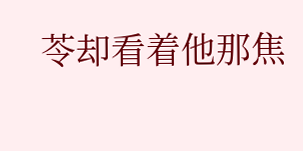苓却看着他那焦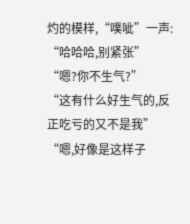灼的模样,“噗呲”一声:
“哈哈哈,别紧张”
“嗯?你不生气?”
“这有什么好生气的,反正吃亏的又不是我”
“嗯,好像是这样子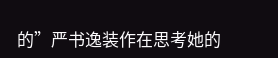的”严书逸装作在思考她的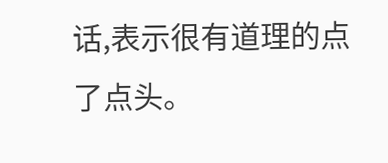话,表示很有道理的点了点头。